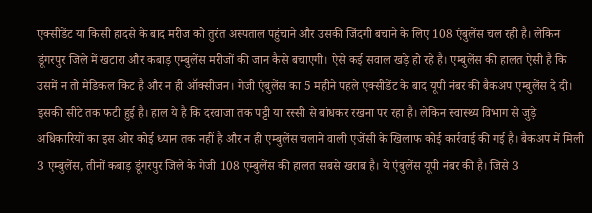एक्सीडेंट या किसी हादसे के बाद मरीज को तुरंत अस्पताल पहुंचाने और उसकी जिंदगी बचाने के लिए 108 एंबुलेंस चल रही है। लेकिन डूंगरपुर जिले में खटारा और कबाड़ एम्बुलेंस मरीजों की जान कैसे बचाएगी। ऐसे कई सवाल खड़े हो रहे है। एम्बुलेंस की हालत ऐसी है कि उसमें न तो मेडिकल किट है और न ही ऑक्सीजन। गेजी एंबुलेंस का 5 महीने पहले एक्सीडेंट के बाद यूपी नंबर की बैकअप एम्बुलेंस दे दी। इसकी सीटे तक फटी हुई है। हाल ये है कि दरवाजा तक पट्टी या रस्सी से बांधकर रखना पर रहा है। लेकिन स्वास्थ्य विभाग से जुड़े अधिकारियों का इस ओर कोई ध्यान तक नहीं है और न ही एम्बुलेंस चलाने वाली एजेंसी के खिलाफ कोई कार्रवाई की गई है। बैकअप में मिली 3 एम्बुलेंस, तीनों कबाड़ डूंगरपुर जिले के गेजी 108 एम्बुलेंस की हालत सबसे खराब है। ये एंबुलेंस यूपी नंबर की है। जिसे 3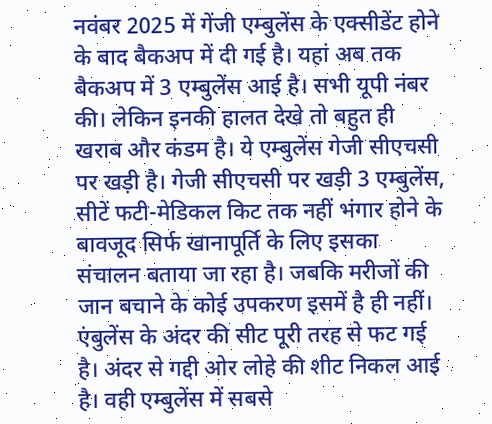नवंबर 2025 में गेंजी एम्बुलेंस के एक्सीडेंट होने के बाद बैकअप में दी गई है। यहां अब तक बैकअप में 3 एम्बुलेंस आई है। सभी यूपी नंबर की। लेकिन इनकी हालत देखे तो बहुत ही खराब और कंडम है। ये एम्बुलेंस गेजी सीएचसी पर खड़ी है। गेजी सीएचसी पर खड़ी 3 एम्बुलेंस, सीटें फटी-मेडिकल किट तक नहीं भंगार होने के बावजूद सिर्फ खानापूर्ति के लिए इसका संचालन बताया जा रहा है। जबकि मरीजों की जान बचाने के कोई उपकरण इसमें है ही नहीं। एंबुलेंस के अंदर की सीट पूरी तरह से फट गई है। अंदर से गद्दी ओर लोहे की शीट निकल आई है। वही एम्बुलेंस में सबसे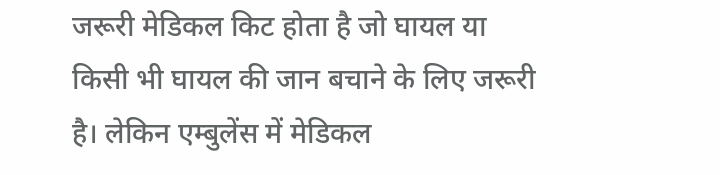जरूरी मेडिकल किट होता है जो घायल या किसी भी घायल की जान बचाने के लिए जरूरी है। लेकिन एम्बुलेंस में मेडिकल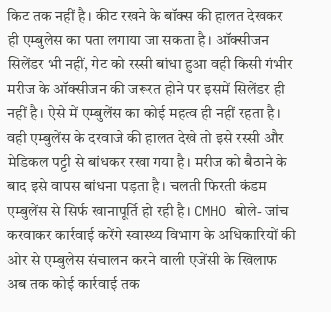किट तक नहीं है। कीट रखने के बॉक्स की हालत देखकर ही एम्बुलेस का पता लगाया जा सकता है। ऑक्सीजन सिलेंडर भी नहीं, गेट को रस्सी बांधा हुआ वही किसी गंभीर मरीज के ऑक्सीजन की जरूरत होने पर इसमें सिलेंडर ही नहीं है। ऐसे में एम्बुलेंस का कोई महत्व ही नहीं रहता है। वही एम्बुलेंस के दरवाजे की हालत देखे तो इसे रस्सी और मेडिकल पट्टी से बांधकर रखा गया है। मरीज को बैठाने के बाद इसे वापस बांधना पड़ता है। चलती फिरती कंडम एम्बुलेंस से सिर्फ खानापूर्ति हो रही है। CMHO बोले- जांच करवाकर कार्रवाई करेंगे स्वास्थ्य विभाग के अधिकारियों की ओर से एम्बुलेस संचालन करने वाली एजेंसी के खिलाफ अब तक कोई कार्रवाई तक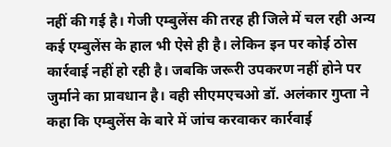नहीं की गई है। गेजी एम्बुलेंस की तरह ही जिले में चल रही अन्य कई एम्बुलेंस के हाल भी ऐसे ही है। लेकिन इन पर कोई ठोस कार्रवाई नहीं हो रही है। जबकि जरूरी उपकरण नहीं होने पर जुर्माने का प्रावधान है। वही सीएमएचओ डॉ. अलंकार गुप्ता ने कहा कि एम्बुलेंस के बारे में जांच करवाकर कार्रवाई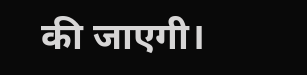की जाएगी।